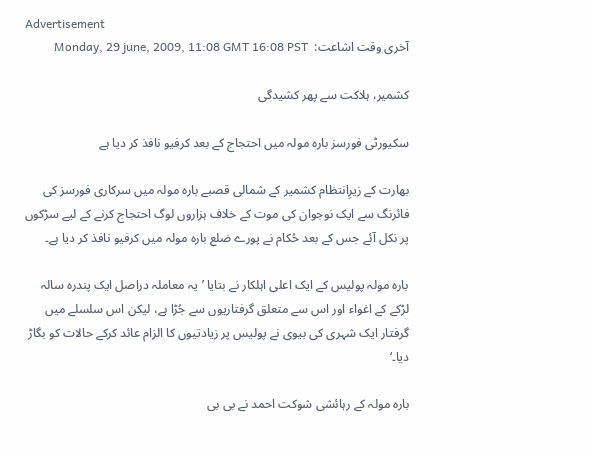Advertisement
آخری وقت اشاعت:  Monday, 29 june, 2009, 11:08 GMT 16:08 PST

کشمیر، ہلاکت سے پھر کشیدگی

سکیورٹی فورسز بارہ مولہ میں احتجاج کے بعد کرفیو نافذ کر دیا ہے

بھارت کے زیرِانتظام کشمیر کے شمالی قصبے بارہ مولہ میں سرکاری فورسز کی فائرنگ سے ایک نوجوان کی موت کے خلاف ہزاروں لوگ احتجاج کرنے کے لیے سڑکوں پر نکل آئے جس کے بعد حُکام نے پورے ضلع بارہ مولہ میں کرفیو نافذ کر دیا ہے۔

بارہ مولہ پولیس کے ایک اعلی اہلکار نے بتایا ’یہ معاملہ دراصل ایک پندرہ سالہ لڑکے کے اغواء اور اس سے متعلق گرفتاریوں سے جُڑا ہے، لیکن اس سلسلے میں گرفتار ایک شہری کی بیوی نے پولیس پر زیادتیوں کا الزام عائد کرکے حالات کو بگاڑ دیا۔‘

بارہ مولہ کے رہائشی شوکت احمد نے بی بی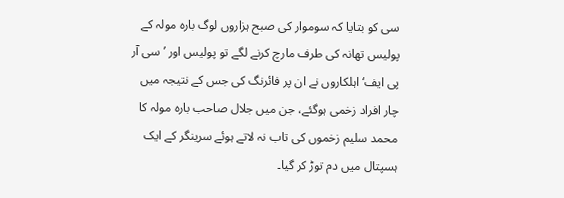سی کو بتایا کہ سوموار کی صبح ہزاروں لوگ بارہ مولہ کے پولیس تھانہ کی طرف مارچ کرنے لگے تو پولیس اور ’سی آر پی ایف‘ اہلکاروں نے ان پر فائرنگ کی جس کے نتیجہ میں چار افراد زخمی ہوگئے، جن میں جلال صاحب بارہ مولہ کا محمد سلیم زخموں کی تاب نہ لاتے ہوئے سرینگر کے ایک ہسپتال میں دم توڑ کر گیا۔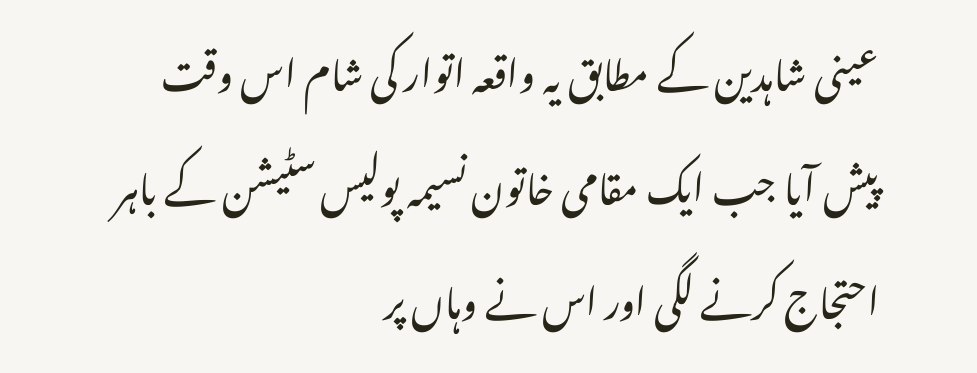عینی شاہدین کے مطابق یہ واقعہ اتوار کی شام اس وقت پیش آیا جب ایک مقامی خاتون نسیمہ پولیس سٹیشن کے باہر احتجاج کرنے لگی اور اس نے وہاں پر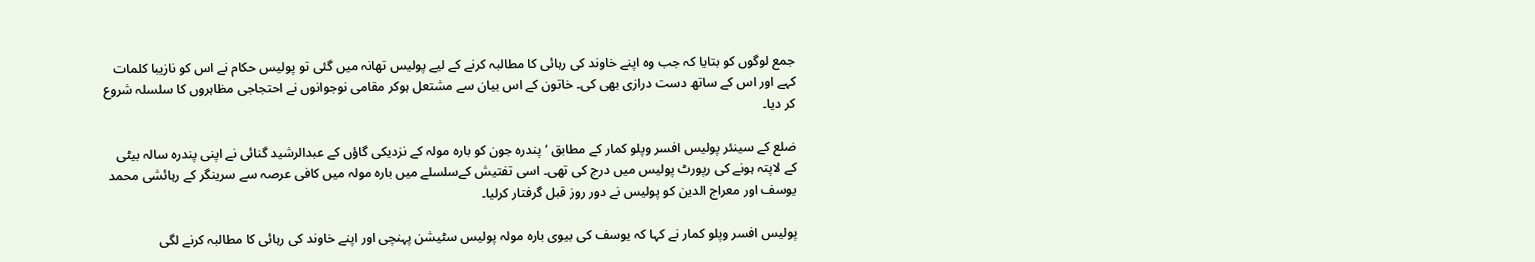جمع لوگوں کو بتایا کہ جب وہ اپنے خاوند کی رہائی کا مطالبہ کرنے کے لیے پولیس تھانہ میں گئی تو پولیس حکام نے اس کو نازیبا کلمات کہے اور اس کے ساتھ دست درازی بھی کی۔ خاتون کے اس بیان سے مشتعل ہوکر مقامی نوجوانوں نے احتجاجی مظاہروں کا سلسلہ شروع کر دیا۔

ضلع کے سینئر پولیس افسر وپلو کمار کے مطابق ’پندرہ جون کو بارہ مولہ کے نزدیکی گاؤں کے عبدالرشید گنائی نے اپنی پندرہ سالہ بیٹی کے لاپتہ ہونے کی رپورٹ پولیس میں درج کی تھی۔ اسی تفتیش کےسلسلے میں بارہ مولہ میں کافی عرصہ سے سرینگر کے رہائشی محمد یوسف اور معراج الدین کو پولیس نے دور روز قبل گرفتار کرلیا۔

پولیس افسر وپلو کمار نے کہا کہ یوسف کی بیوی بارہ مولہ پولیس سٹیشن پہنچی اور اپنے خاوند کی رہائی کا مطالبہ کرنے لگی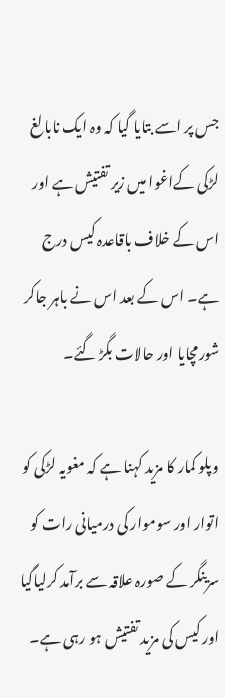جس پر اسے بتایا گیا کہ وہ ایک نابالغ لڑکی کےاغوا میں زیر تفتیش ہے اور اس کے خلاف باقاعدہ کیس درج ہے۔ اس کے بعد اس نے باہر جاکر شورمچایا اور حالات بگڑ گئے۔

وپلو کمار کا مزید کہنا ہے کہ مغویہ لڑکی کو اتوار اور سوموار کی درمیانی رات کو سرینگر کے صورہ علاقہ سے برآمد کرلیاگیا اور کیس کی مزید تفتیش ہو رہی ہے۔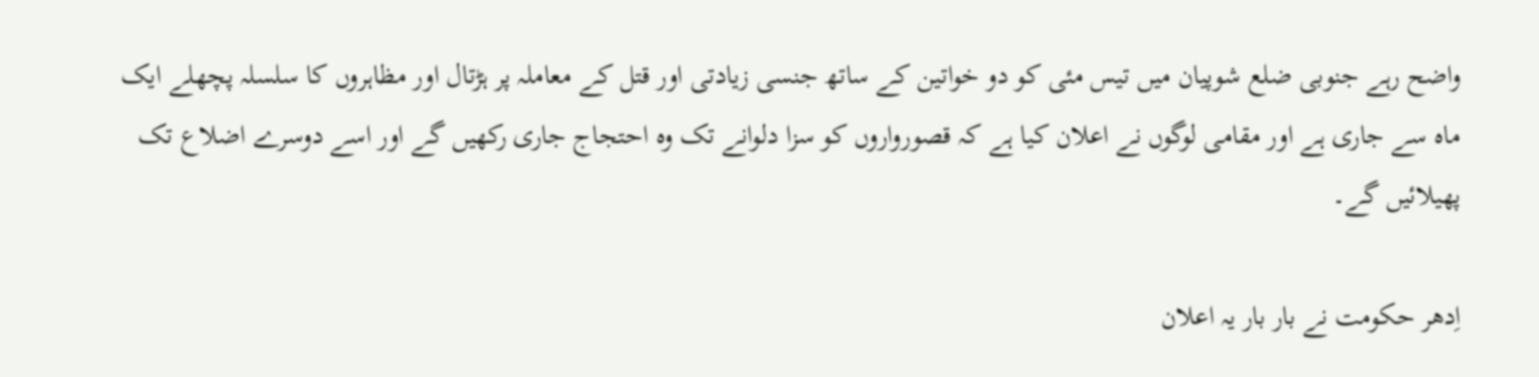واضح رہے جنوبی ضلع شوپیان میں تیس مئی کو دو خواتین کے ساتھ جنسی زیادتی اور قتل کے معاملہ پر ہڑتال اور مظاہروں کا سلسلہ پچھلے ایک ماہ سے جاری ہے اور مقامی لوگوں نے اعلان کیا ہے کہ قصورواروں کو سزا دلوانے تک وہ احتجاج جاری رکھیں گے اور اسے دوسرے اضلاع تک پھیلائیں گے۔

اِدھر حکومت نے بار بار یہ اعلان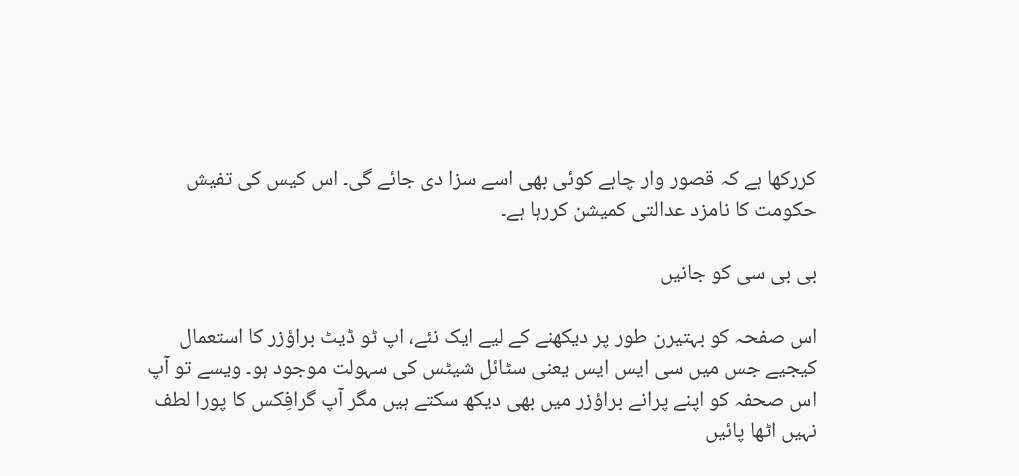کررکھا ہے کہ قصور وار چاہے کوئی بھی اسے سزا دی جائے گی۔ اس کیس کی تفیش حکومت کا نامزد عدالتی کمیشن کررہا ہے۔

بی بی سی کو جانیں

اس صفحہ کو بہتیرن طور پر دیکھنے کے لیے ایک نئے، اپ ٹو ڈیٹ براؤزر کا استعمال کیجیے جس میں سی ایس ایس یعنی سٹائل شیٹس کی سہولت موجود ہو۔ ویسے تو آپ اس صحفہ کو اپنے پرانے براؤزر میں بھی دیکھ سکتے ہیں مگر آپ گرافِکس کا پورا لطف نہیں اٹھا پائیں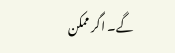گے۔ اگر ممکن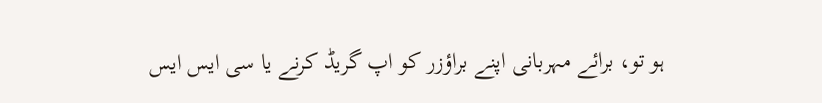ہو تو، برائے مہربانی اپنے براؤزر کو اپ گریڈ کرنے یا سی ایس ایس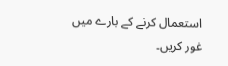استعمال کرنے کے بارے میں غور کریں۔